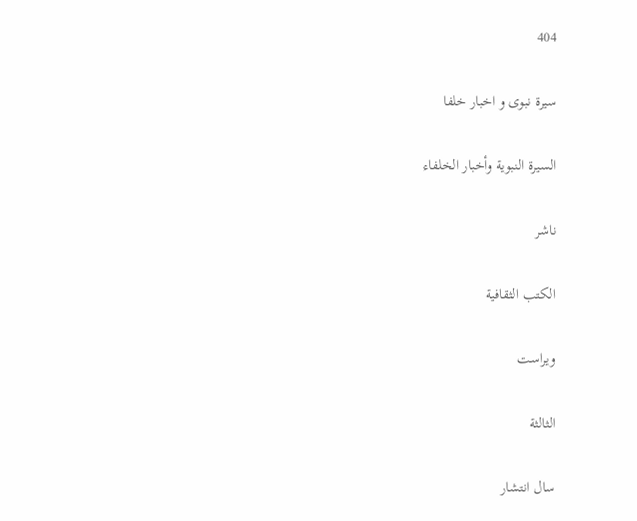404

سیرة نبوی و اخبار خلفا

السيرة النبوية وأخبار الخلفاء

ناشر

الكتب الثقافية

ویراست

الثالثة

سال انتشار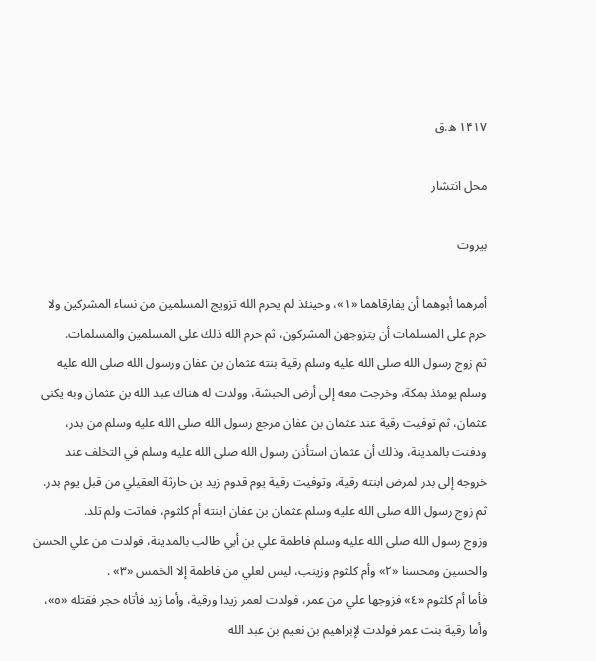۱۴۱۷ ه.ق

محل انتشار

بيروت

أمرهما أبوهما أن يفارقاهما «١»، وحينئذ لم يحرم الله تزويج المسلمين من نساء المشركين ولا حرم على المسلمات أن يتزوجهن المشركون، ثم حرم الله ذلك على المسلمين والمسلمات.
ثم زوج رسول الله صلى الله عليه وسلم رقية بنته عثمان بن عفان ورسول الله صلى الله عليه وسلم يومئذ بمكة، وخرجت معه إلى أرض الحبشة، وولدت له هناك عبد الله بن عثمان وبه يكنى عثمان، ثم توفيت رقية عند عثمان بن عفان مرجع رسول الله صلى الله عليه وسلم من بدر، ودفنت بالمدينة، وذلك أن عثمان استأذن رسول الله صلى الله عليه وسلم في التخلف عند خروجه إلى بدر لمرض ابنته رقية، وتوفيت رقية يوم قدوم زيد بن حارثة العقيلي من قبل يوم بدر.
ثم زوج رسول الله صلى الله عليه وسلم عثمان بن عفان ابنته أم كلثوم، فماتت ولم تلد.
وزوج رسول الله صلى الله عليه وسلم فاطمة علي بن أبي طالب بالمدينة، فولدت من علي الحسن والحسين ومحسنا «٢» وأم كلثوم وزينب، ليس لعلي من فاطمة إلا الخمس «٣» .
فأما أم كلثوم «٤» فزوجها علي من عمر، فولدت لعمر زيدا ورقية، وأما زيد فأتاه حجر فقتله «٥»، وأما رقية بنت عمر فولدت لإبراهيم بن نعيم بن عبد الله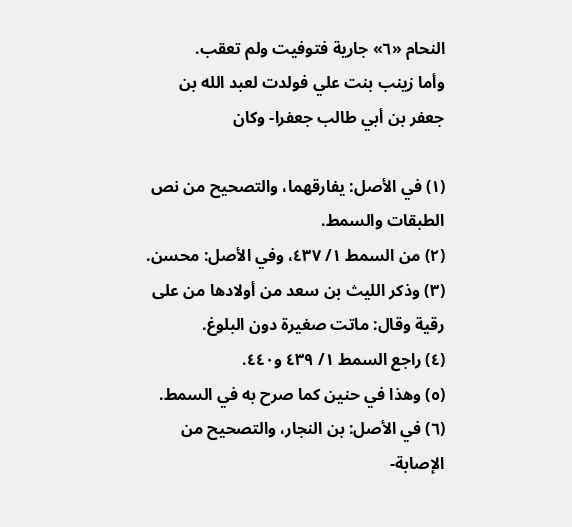النحام «٦» جارية فتوفيت ولم تعقب.
وأما زينب بنت علي فولدت لعبد الله بن جعفر بن أبي طالب جعفرا- وكان

(١) في الأصل: يفارقهما، والتصحيح من نص الطبقات والسمط.
(٢) من السمط ١/ ٤٣٧، وفي الأصل: محسن.
(٣) وذكر الليث بن سعد من أولادها من على رقية وقال: ماتت صغيرة دون البلوغ.
(٤) راجع السمط ١/ ٤٣٩ و٤٤٠.
(٥) وهذا في حنين كما صرح به في السمط.
(٦) في الأصل: بن النجار، والتصحيح من الإصابة-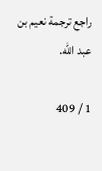راجع ترجمة نعيم بن عبد الله.

1 / 409